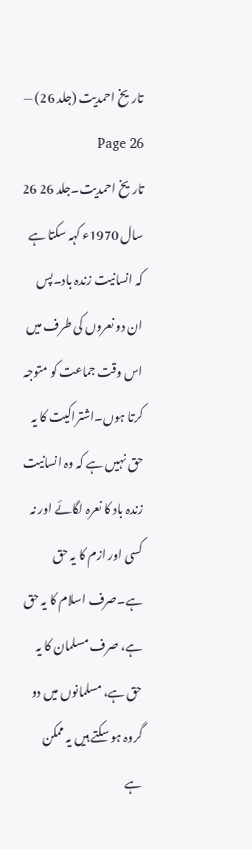تاریخ احمدیت (جلد 26) — Page 26
تاریخ احمدیت۔جلد 26 26 سال 1970ء کہہ سکتا ہے کہ انسانیت زندہ باد۔پس ان دو نعروں کی طرف میں اس وقت جماعت کو متوجہ کرتا ہوں۔اشتراکیت کا یہ حق نہیں ہے کہ وہ انسانیت زندہ باد کا نعرہ لگائے اور نہ کسی اور ازم کا یہ حق ہے۔صرف اسلام کا یہ حق ہے، صرف مسلمان کا یہ حق ہے، مسلمانوں میں دو گروہ ہو سکتے ہیں یہ ممکن ہے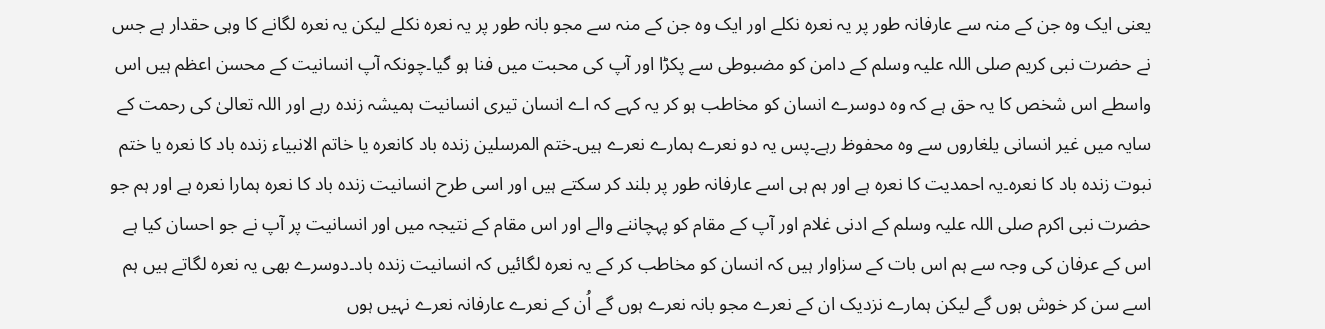یعنی ایک وہ جن کے منہ سے عارفانہ طور پر یہ نعرہ نکلے اور ایک وہ جن کے منہ سے مجو بانہ طور پر یہ نعرہ نکلے لیکن یہ نعرہ لگانے کا وہی حقدار ہے جس نے حضرت نبی کریم صلی اللہ علیہ وسلم کے دامن کو مضبوطی سے پکڑا اور آپ کی محبت میں فنا ہو گیا۔چونکہ آپ انسانیت کے محسن اعظم ہیں اس واسطے اس شخص کا یہ حق ہے کہ وہ دوسرے انسان کو مخاطب ہو کر یہ کہے کہ اے انسان تیری انسانیت ہمیشہ زندہ رہے اور اللہ تعالیٰ کی رحمت کے سایہ میں غیر انسانی یلغاروں سے وہ محفوظ رہے۔پس یہ دو نعرے ہمارے نعرے ہیں۔ختم المرسلین زندہ باد کانعرہ یا خاتم الانبیاء زندہ باد کا نعرہ یا ختم نبوت زندہ باد کا نعرہ۔یہ احمدیت کا نعرہ ہے اور ہم ہی اسے عارفانہ طور پر بلند کر سکتے ہیں اور اسی طرح انسانیت زندہ باد کا نعرہ ہمارا نعرہ ہے اور ہم جو حضرت نبی اکرم صلی اللہ علیہ وسلم کے ادنی غلام اور آپ کے مقام کو پہچاننے والے اور اس مقام کے نتیجہ میں اور انسانیت پر آپ نے جو احسان کیا ہے اس کے عرفان کی وجہ سے ہم اس بات کے سزاوار ہیں کہ انسان کو مخاطب کر کے یہ نعرہ لگائیں کہ انسانیت زندہ باد۔دوسرے بھی یہ نعرہ لگاتے ہیں ہم اسے سن کر خوش ہوں گے لیکن ہمارے نزدیک ان کے نعرے مجو بانہ نعرے ہوں گے اُن کے نعرے عارفانہ نعرے نہیں ہوں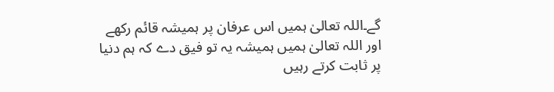گے۔اللہ تعالیٰ ہمیں اس عرفان پر ہمیشہ قائم رکھے اور اللہ تعالیٰ ہمیں ہمیشہ یہ تو فیق دے کہ ہم دنیا پر ثابت کرتے رہیں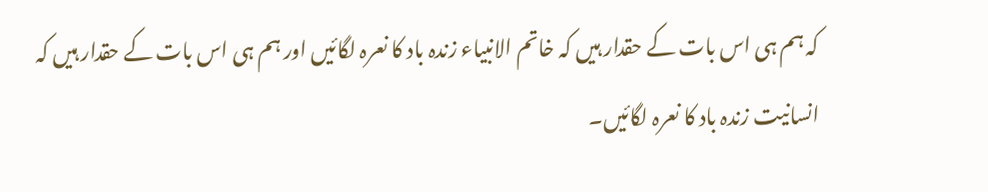کہ ہم ہی اس بات کے حقدار ہیں کہ خاتم الانبیاء زندہ باد کا نعرہ لگائیں اور ہم ہی اس بات کے حقدار ہیں کہ انسانیت زندہ باد کا نعرہ لگائیں۔